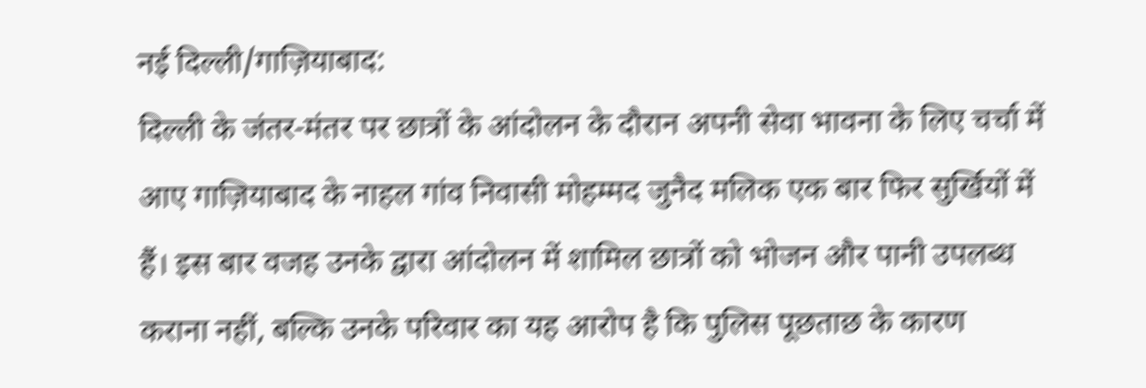नई दिल्ली/गाज़ियाबाद:
दिल्ली के जंतर-मंतर पर छात्रों के आंदोलन के दौरान अपनी सेवा भावना के लिए चर्चा में आए गाज़ियाबाद के नाहल गांव निवासी मोहम्मद जुनैद मलिक एक बार फिर सुर्खियों में हैं। इस बार वजह उनके द्वारा आंदोलन में शामिल छात्रों को भोजन और पानी उपलब्ध कराना नहीं, बल्कि उनके परिवार का यह आरोप है कि पुलिस पूछताछ के कारण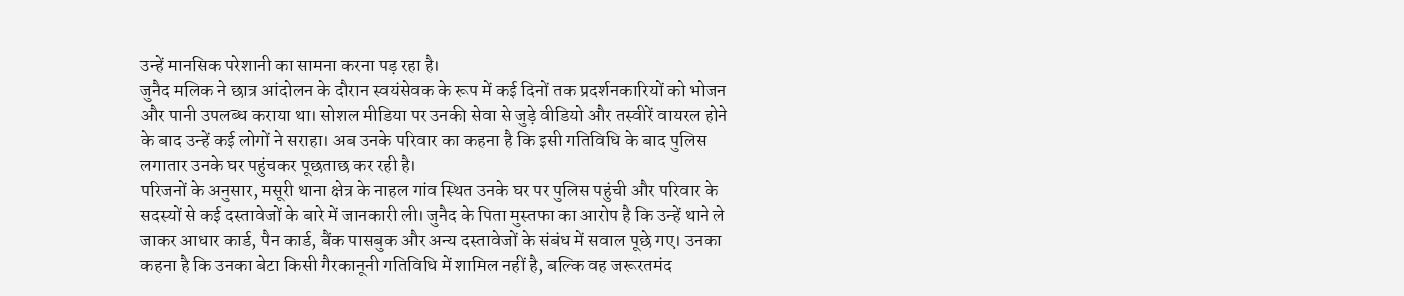उन्हें मानसिक परेशानी का सामना करना पड़ रहा है।
जुनैद मलिक ने छात्र आंदोलन के दौरान स्वयंसेवक के रूप में कई दिनों तक प्रदर्शनकारियों को भोजन और पानी उपलब्ध कराया था। सोशल मीडिया पर उनकी सेवा से जुड़े वीडियो और तस्वीरें वायरल होने के बाद उन्हें कई लोगों ने सराहा। अब उनके परिवार का कहना है कि इसी गतिविधि के बाद पुलिस लगातार उनके घर पहुंचकर पूछताछ कर रही है।
परिजनों के अनुसार, मसूरी थाना क्षेत्र के नाहल गांव स्थित उनके घर पर पुलिस पहुंची और परिवार के सदस्यों से कई दस्तावेजों के बारे में जानकारी ली। जुनैद के पिता मुस्तफा का आरोप है कि उन्हें थाने ले जाकर आधार कार्ड, पैन कार्ड, बैंक पासबुक और अन्य दस्तावेजों के संबंध में सवाल पूछे गए। उनका कहना है कि उनका बेटा किसी गैरकानूनी गतिविधि में शामिल नहीं है, बल्कि वह जरूरतमंद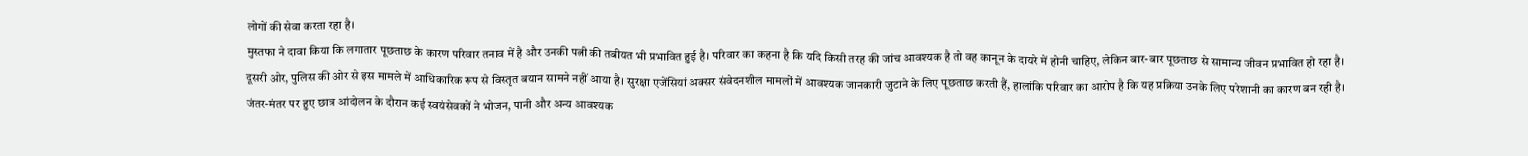लोगों की सेवा करता रहा है।
मुस्तफा ने दावा किया कि लगातार पूछताछ के कारण परिवार तनाव में है और उनकी पत्नी की तबीयत भी प्रभावित हुई है। परिवार का कहना है कि यदि किसी तरह की जांच आवश्यक है तो वह कानून के दायरे में होनी चाहिए, लेकिन बार-बार पूछताछ से सामान्य जीवन प्रभावित हो रहा है।
दूसरी ओर, पुलिस की ओर से इस मामले में आधिकारिक रूप से विस्तृत बयान सामने नहीं आया है। सुरक्षा एजेंसियां अक्सर संवेदनशील मामलों में आवश्यक जानकारी जुटाने के लिए पूछताछ करती हैं, हालांकि परिवार का आरोप है कि यह प्रक्रिया उनके लिए परेशानी का कारण बन रही है।
जंतर-मंतर पर हुए छात्र आंदोलन के दौरान कई स्वयंसेवकों ने भोजन, पानी और अन्य आवश्यक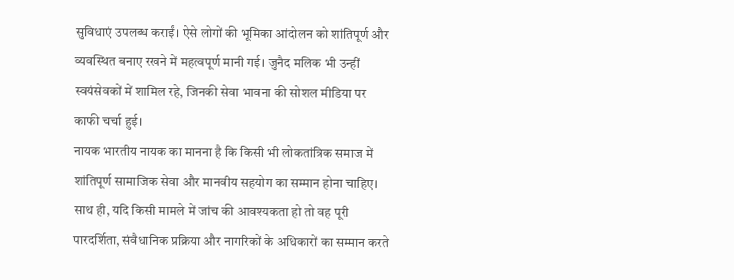सुविधाएं उपलब्ध कराईं। ऐसे लोगों की भूमिका आंदोलन को शांतिपूर्ण और व्यवस्थित बनाए रखने में महत्वपूर्ण मानी गई। जुनैद मलिक भी उन्हीं स्वयंसेवकों में शामिल रहे, जिनकी सेवा भावना की सोशल मीडिया पर काफी चर्चा हुई।
नायक भारतीय नायक का मानना है कि किसी भी लोकतांत्रिक समाज में शांतिपूर्ण सामाजिक सेवा और मानवीय सहयोग का सम्मान होना चाहिए। साथ ही, यदि किसी मामले में जांच की आवश्यकता हो तो वह पूरी पारदर्शिता, संवैधानिक प्रक्रिया और नागरिकों के अधिकारों का सम्मान करते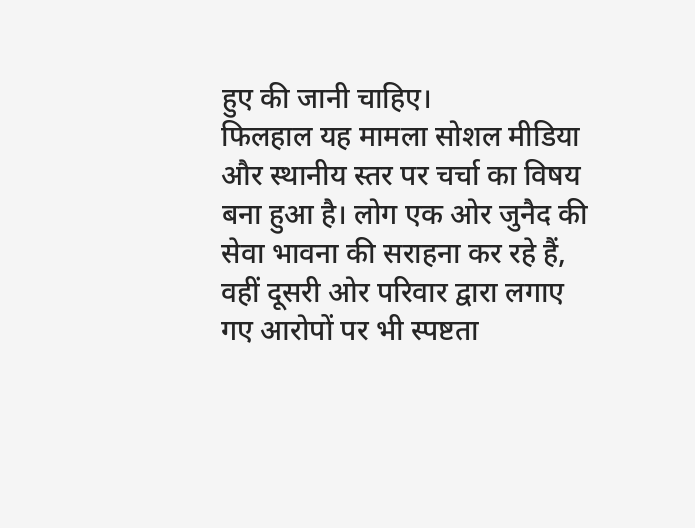हुए की जानी चाहिए।
फिलहाल यह मामला सोशल मीडिया और स्थानीय स्तर पर चर्चा का विषय बना हुआ है। लोग एक ओर जुनैद की सेवा भावना की सराहना कर रहे हैं, वहीं दूसरी ओर परिवार द्वारा लगाए गए आरोपों पर भी स्पष्टता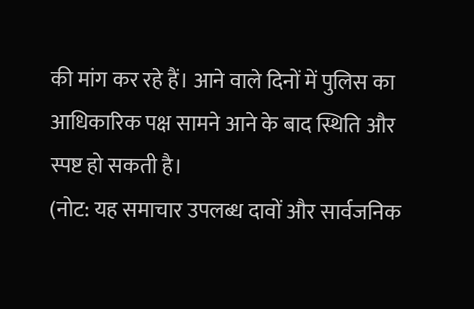की मांग कर रहे हैं। आने वाले दिनों में पुलिस का आधिकारिक पक्ष सामने आने के बाद स्थिति और स्पष्ट हो सकती है।
(नोट: यह समाचार उपलब्ध दावों और सार्वजनिक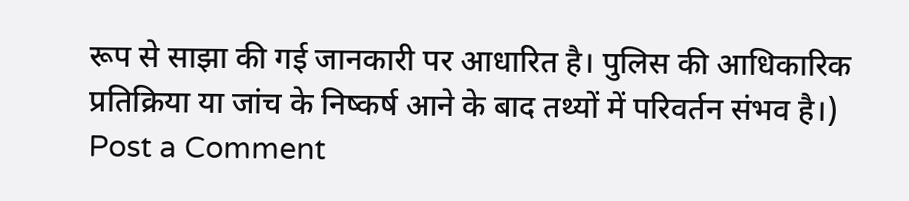रूप से साझा की गई जानकारी पर आधारित है। पुलिस की आधिकारिक प्रतिक्रिया या जांच के निष्कर्ष आने के बाद तथ्यों में परिवर्तन संभव है।)
Post a Comment